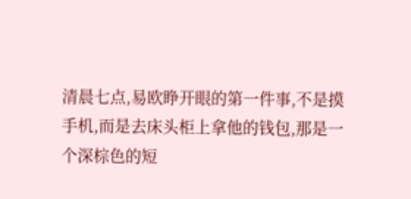清晨七点,易欧睁开眼的第一件事,不是摸手机,而是去床头柜上拿他的钱包,那是一个深棕色的短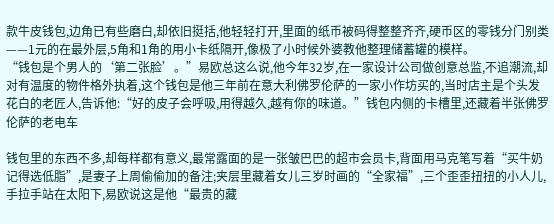款牛皮钱包,边角已有些磨白,却依旧挺括,他轻轻打开,里面的纸币被码得整整齐齐,硬币区的零钱分门别类——1元的在最外层,5角和1角的用小卡纸隔开,像极了小时候外婆教他整理储蓄罐的模样。
“钱包是个男人的‘第二张脸’。”易欧总这么说,他今年32岁,在一家设计公司做创意总监,不追潮流,却对有温度的物件格外执着,这个钱包是他三年前在意大利佛罗伦萨的一家小作坊买的,当时店主是个头发花白的老匠人,告诉他:“好的皮子会呼吸,用得越久,越有你的味道。”钱包内侧的卡槽里,还藏着半张佛罗伦萨的老电车

钱包里的东西不多,却每样都有意义,最常露面的是一张皱巴巴的超市会员卡,背面用马克笔写着“买牛奶记得选低脂”,是妻子上周偷偷加的备注;夹层里藏着女儿三岁时画的“全家福”,三个歪歪扭扭的小人儿,手拉手站在太阳下,易欧说这是他“最贵的藏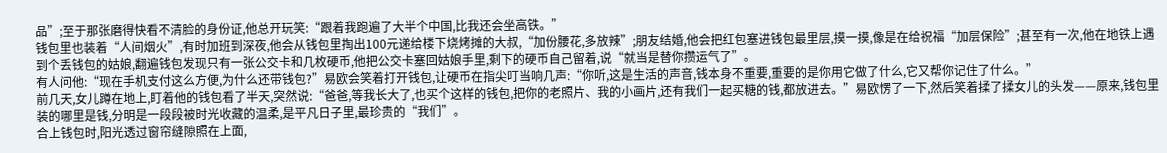品”;至于那张磨得快看不清脸的身份证,他总开玩笑:“跟着我跑遍了大半个中国,比我还会坐高铁。”
钱包里也装着“人间烟火”,有时加班到深夜,他会从钱包里掏出100元递给楼下烧烤摊的大叔,“加份腰花,多放辣”;朋友结婚,他会把红包塞进钱包最里层,摸一摸,像是在给祝福“加层保险”;甚至有一次,他在地铁上遇到个丢钱包的姑娘,翻遍钱包发现只有一张公交卡和几枚硬币,他把公交卡塞回姑娘手里,剩下的硬币自己留着,说“就当是替你攒运气了”。
有人问他:“现在手机支付这么方便,为什么还带钱包?”易欧会笑着打开钱包,让硬币在指尖叮当响几声:“你听,这是生活的声音,钱本身不重要,重要的是你用它做了什么,它又帮你记住了什么。”
前几天,女儿蹲在地上,盯着他的钱包看了半天,突然说:“爸爸,等我长大了,也买个这样的钱包,把你的老照片、我的小画片,还有我们一起买糖的钱,都放进去。”易欧愣了一下,然后笑着揉了揉女儿的头发——原来,钱包里装的哪里是钱,分明是一段段被时光收藏的温柔,是平凡日子里,最珍贵的“我们”。
合上钱包时,阳光透过窗帘缝隙照在上面,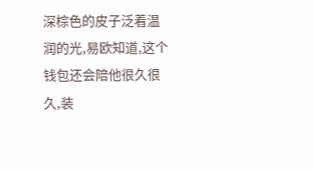深棕色的皮子泛着温润的光,易欧知道,这个钱包还会陪他很久很久,装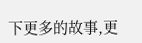下更多的故事,更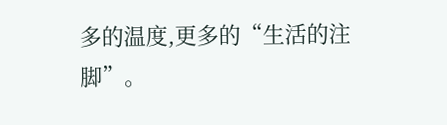多的温度,更多的“生活的注脚”。